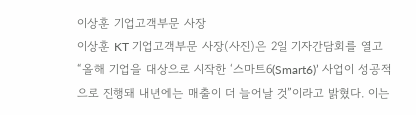이상훈 기업고객부문 사장
이상훈 KT 기업고객부문 사장(사진)은 2일 기자간담회를 열고 “올해 기업을 대상으로 시작한 ‘스마트6(Smart6)’ 사업이 성공적으로 진행돼 내년에는 매출이 더 늘어날 것”이라고 밝혔다. 이는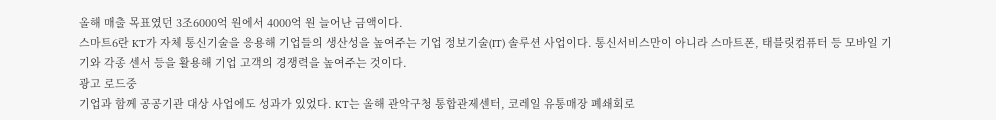올해 매출 목표였던 3조6000억 원에서 4000억 원 늘어난 금액이다.
스마트6란 KT가 자체 통신기술을 응용해 기업들의 생산성을 높여주는 기업 정보기술(IT) 솔루션 사업이다. 통신서비스만이 아니라 스마트폰, 태블릿컴퓨터 등 모바일 기기와 각종 센서 등을 활용해 기업 고객의 경쟁력을 높여주는 것이다.
광고 로드중
기업과 함께 공공기관 대상 사업에도 성과가 있었다. KT는 올해 관악구청 통합관제센터, 코레일 유통매장 폐쇄회로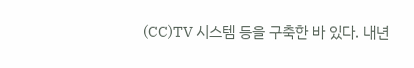(CC)TV 시스템 등을 구축한 바 있다. 내년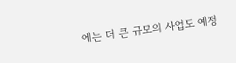에는 더 큰 규모의 사업도 예정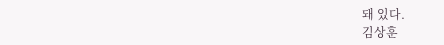돼 있다.
김상훈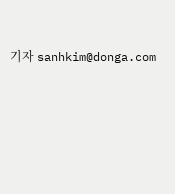기자 sanhkim@donga.com